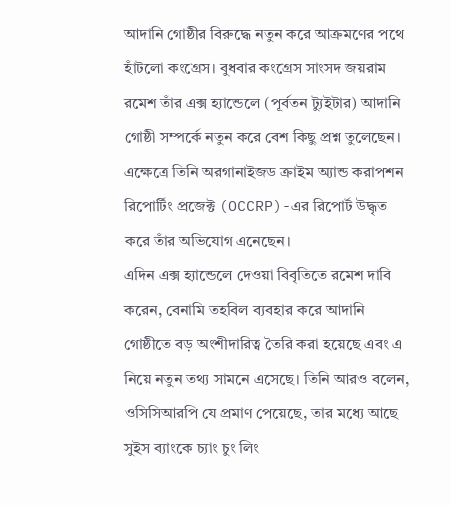আদানি গোষ্ঠীর বিরুদ্ধে নতুন করে আক্রমণের পথে হাঁটলো কংগ্রেস। বুধবার কংগ্রেস সাংসদ জয়রাম রমেশ তাঁর এক্স হ্যান্ডেলে (পূর্বতন ট্যুইটার) আদানি গোষ্ঠী সম্পর্কে নতুন করে বেশ কিছু প্রশ্ন তুলেছেন। এক্ষেত্রে তিনি অরগানাইজড ক্রাইম অ্যান্ড করাপশন রিপোর্টিং প্রজেক্ট (OCCRP)-এর রিপোর্ট উদ্ধৃত করে তাঁর অভিযোগ এনেছেন।
এদিন এক্স হ্যান্ডেলে দেওয়া বিবৃতিতে রমেশ দাবি করেন, বেনামি তহবিল ব্যবহার করে আদানি গোষ্ঠীতে বড় অংশীদারিত্ব তৈরি করা হয়েছে এবং এ নিয়ে নতুন তথ্য সামনে এসেছে। তিনি আরও বলেন, ওসিসিআরপি যে প্রমাণ পেয়েছে, তার মধ্যে আছে সুইস ব্যাংকে চ্যাং চুং লিং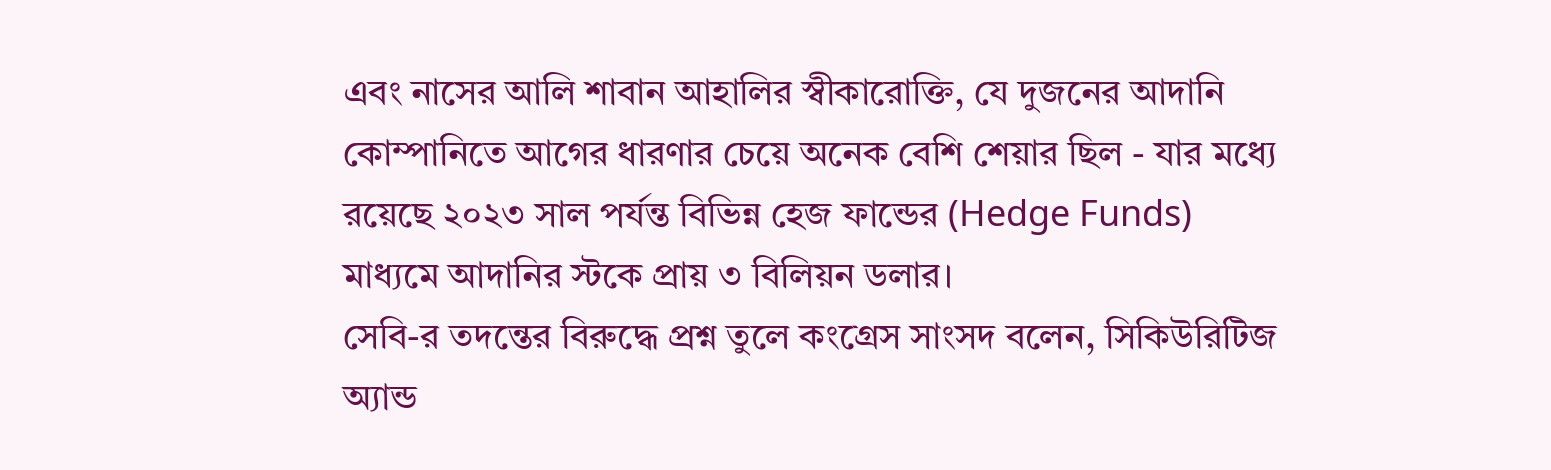এবং নাসের আলি শাবান আহালির স্বীকারোক্তি, যে দুজনের আদানি কোম্পানিতে আগের ধারণার চেয়ে অনেক বেশি শেয়ার ছিল - যার মধ্যে রয়েছে ২০২৩ সাল পর্যন্ত বিভিন্ন হেজ ফান্ডের (Hedge Funds) মাধ্যমে আদানির স্টকে প্রায় ৩ বিলিয়ন ডলার।
সেবি-র তদন্তের বিরুদ্ধে প্রশ্ন তুলে কংগ্রেস সাংসদ বলেন, সিকিউরিটিজ অ্যান্ড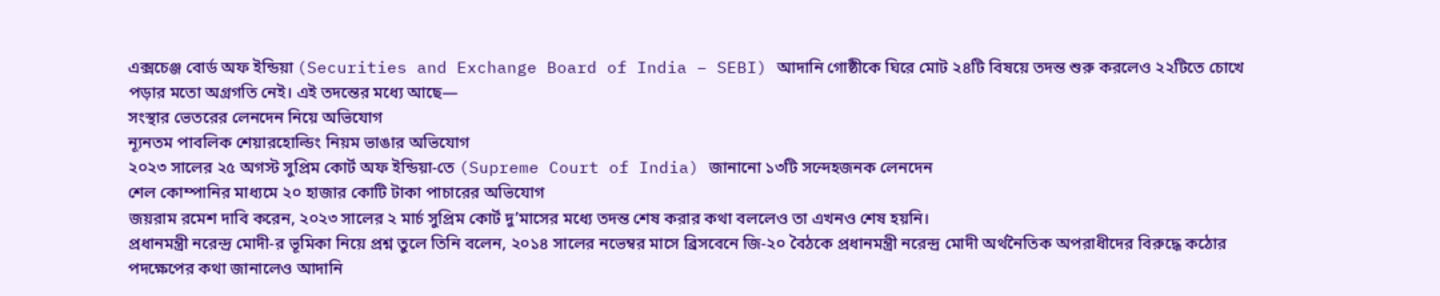এক্সচেঞ্জ বোর্ড অফ ইন্ডিয়া (Securities and Exchange Board of India – SEBI) আদানি গোষ্ঠীকে ঘিরে মোট ২৪টি বিষয়ে তদন্ত শুরু করলেও ২২টিতে চোখে পড়ার মতো অগ্রগতি নেই। এই তদন্তের মধ্যে আছে—
সংস্থার ভেতরের লেনদেন নিয়ে অভিযোগ
ন্যূনতম পাবলিক শেয়ারহোল্ডিং নিয়ম ভাঙার অভিযোগ
২০২৩ সালের ২৫ অগস্ট সুপ্রিম কোর্ট অফ ইন্ডিয়া-তে (Supreme Court of India) জানানো ১৩টি সন্দেহজনক লেনদেন
শেল কোম্পানির মাধ্যমে ২০ হাজার কোটি টাকা পাচারের অভিযোগ
জয়রাম রমেশ দাবি করেন, ২০২৩ সালের ২ মার্চ সুপ্রিম কোর্ট দু’মাসের মধ্যে তদন্ত শেষ করার কথা বললেও তা এখনও শেষ হয়নি।
প্রধানমন্ত্রী নরেন্দ্র মোদী-র ভূমিকা নিয়ে প্রশ্ন তুলে তিনি বলেন, ২০১৪ সালের নভেম্বর মাসে ব্রিসবেনে জি-২০ বৈঠকে প্রধানমন্ত্রী নরেন্দ্র মোদী অর্থনৈতিক অপরাধীদের বিরুদ্ধে কঠোর পদক্ষেপের কথা জানালেও আদানি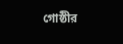গোষ্ঠীর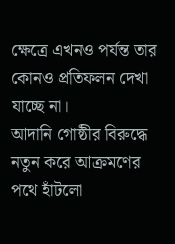ক্ষেত্রে এখনও পর্যন্ত তার কোনও প্রতিফলন দেখা যাচ্ছে না।
আদানি গোষ্ঠীর বিরুদ্ধে নতুন করে আক্রমণের পথে হাঁটলো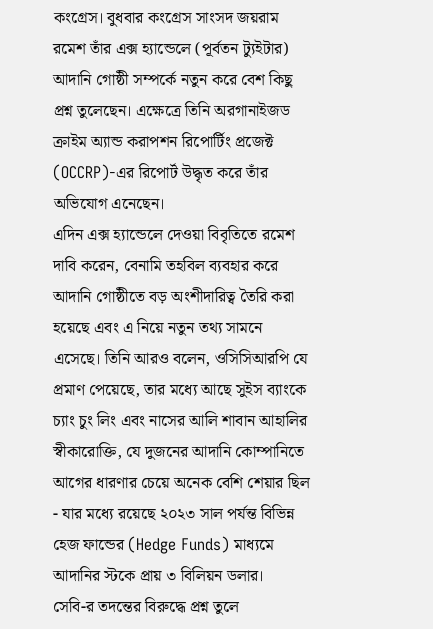কংগ্রেস। বুধবার কংগ্রেস সাংসদ জয়রাম রমেশ তাঁর এক্স হ্যান্ডেলে (পূর্বতন ট্যুইটার) আদানি গোষ্ঠী সম্পর্কে নতুন করে বেশ কিছু প্রশ্ন তুলেছেন। এক্ষেত্রে তিনি অরগানাইজড ক্রাইম অ্যান্ড করাপশন রিপোর্টিং প্রজেক্ট (OCCRP)-এর রিপোর্ট উদ্ধৃত করে তাঁর অভিযোগ এনেছেন।
এদিন এক্স হ্যান্ডেলে দেওয়া বিবৃতিতে রমেশ দাবি করেন, বেনামি তহবিল ব্যবহার করে আদানি গোষ্ঠীতে বড় অংশীদারিত্ব তৈরি করা হয়েছে এবং এ নিয়ে নতুন তথ্য সামনে এসেছে। তিনি আরও বলেন, ওসিসিআরপি যে প্রমাণ পেয়েছে, তার মধ্যে আছে সুইস ব্যাংকে চ্যাং চুং লিং এবং নাসের আলি শাবান আহালির স্বীকারোক্তি, যে দুজনের আদানি কোম্পানিতে আগের ধারণার চেয়ে অনেক বেশি শেয়ার ছিল - যার মধ্যে রয়েছে ২০২৩ সাল পর্যন্ত বিভিন্ন হেজ ফান্ডের (Hedge Funds) মাধ্যমে আদানির স্টকে প্রায় ৩ বিলিয়ন ডলার।
সেবি-র তদন্তের বিরুদ্ধে প্রশ্ন তুলে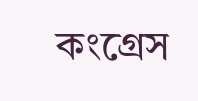কংগ্রেস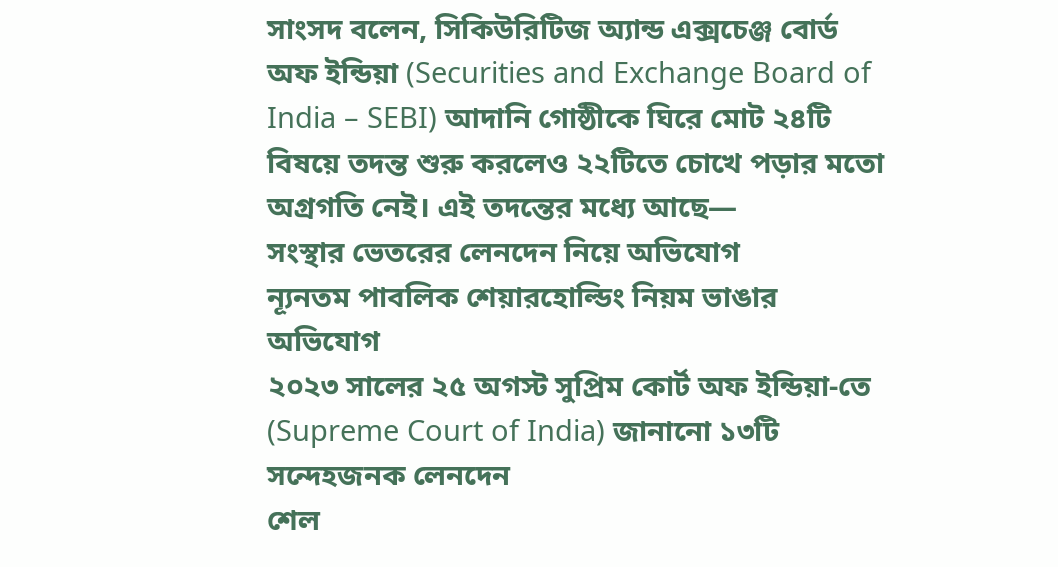সাংসদ বলেন, সিকিউরিটিজ অ্যান্ড এক্সচেঞ্জ বোর্ড অফ ইন্ডিয়া (Securities and Exchange Board of India – SEBI) আদানি গোষ্ঠীকে ঘিরে মোট ২৪টি বিষয়ে তদন্ত শুরু করলেও ২২টিতে চোখে পড়ার মতো অগ্রগতি নেই। এই তদন্তের মধ্যে আছে—
সংস্থার ভেতরের লেনদেন নিয়ে অভিযোগ
ন্যূনতম পাবলিক শেয়ারহোল্ডিং নিয়ম ভাঙার অভিযোগ
২০২৩ সালের ২৫ অগস্ট সুপ্রিম কোর্ট অফ ইন্ডিয়া-তে (Supreme Court of India) জানানো ১৩টি সন্দেহজনক লেনদেন
শেল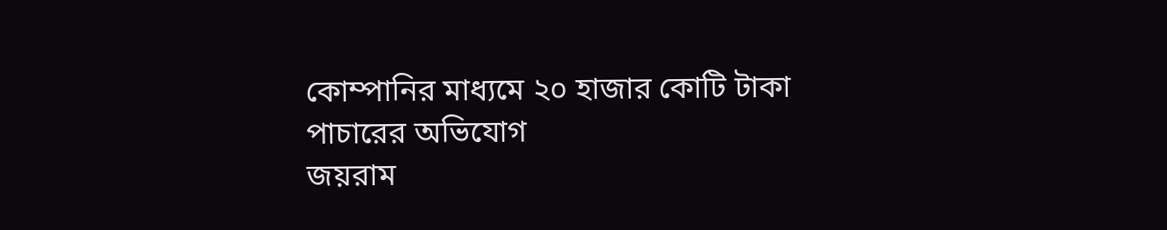কোম্পানির মাধ্যমে ২০ হাজার কোটি টাকা পাচারের অভিযোগ
জয়রাম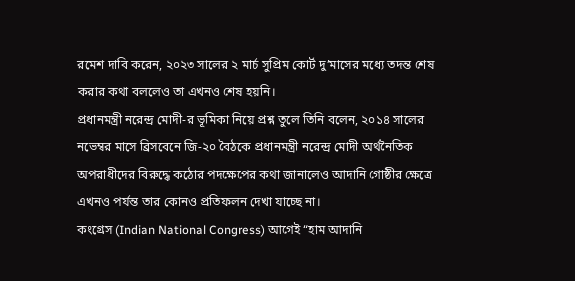রমেশ দাবি করেন, ২০২৩ সালের ২ মার্চ সুপ্রিম কোর্ট দু’মাসের মধ্যে তদন্ত শেষ করার কথা বললেও তা এখনও শেষ হয়নি।
প্রধানমন্ত্রী নরেন্দ্র মোদী-র ভূমিকা নিয়ে প্রশ্ন তুলে তিনি বলেন, ২০১৪ সালের নভেম্বর মাসে ব্রিসবেনে জি-২০ বৈঠকে প্রধানমন্ত্রী নরেন্দ্র মোদী অর্থনৈতিক অপরাধীদের বিরুদ্ধে কঠোর পদক্ষেপের কথা জানালেও আদানি গোষ্ঠীর ক্ষেত্রে এখনও পর্যন্ত তার কোনও প্রতিফলন দেখা যাচ্ছে না।
কংগ্রেস (Indian National Congress) আগেই “হাম আদানি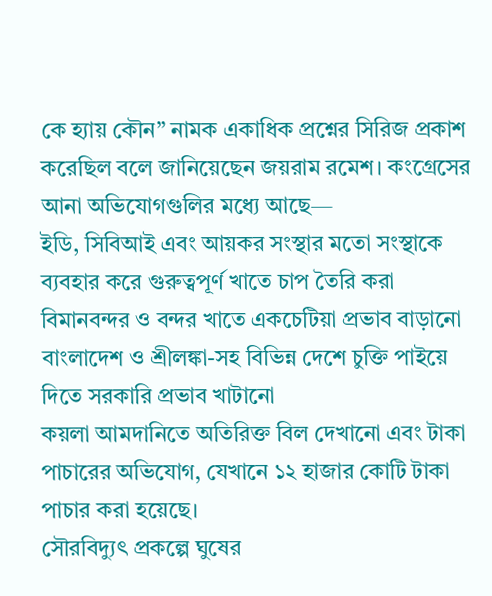কে হ্যায় কৌন” নামক একাধিক প্রশ্নের সিরিজ প্রকাশ করেছিল বলে জানিয়েছেন জয়রাম রমেশ। কংগ্রেসের আনা অভিযোগগুলির মধ্যে আছে—
ইডি, সিবিআই এবং আয়কর সংস্থার মতো সংস্থাকে ব্যবহার করে গুরুত্বপূর্ণ খাতে চাপ তৈরি করা
বিমানবন্দর ও বন্দর খাতে একচেটিয়া প্রভাব বাড়ানো
বাংলাদেশ ও শ্রীলঙ্কা-সহ বিভিন্ন দেশে চুক্তি পাইয়ে দিতে সরকারি প্রভাব খাটানো
কয়লা আমদানিতে অতিরিক্ত বিল দেখানো এবং টাকা পাচারের অভিযোগ, যেখানে ১২ হাজার কোটি টাকা পাচার করা হয়েছে।
সৌরবিদ্যুৎ প্রকল্পে ঘুষের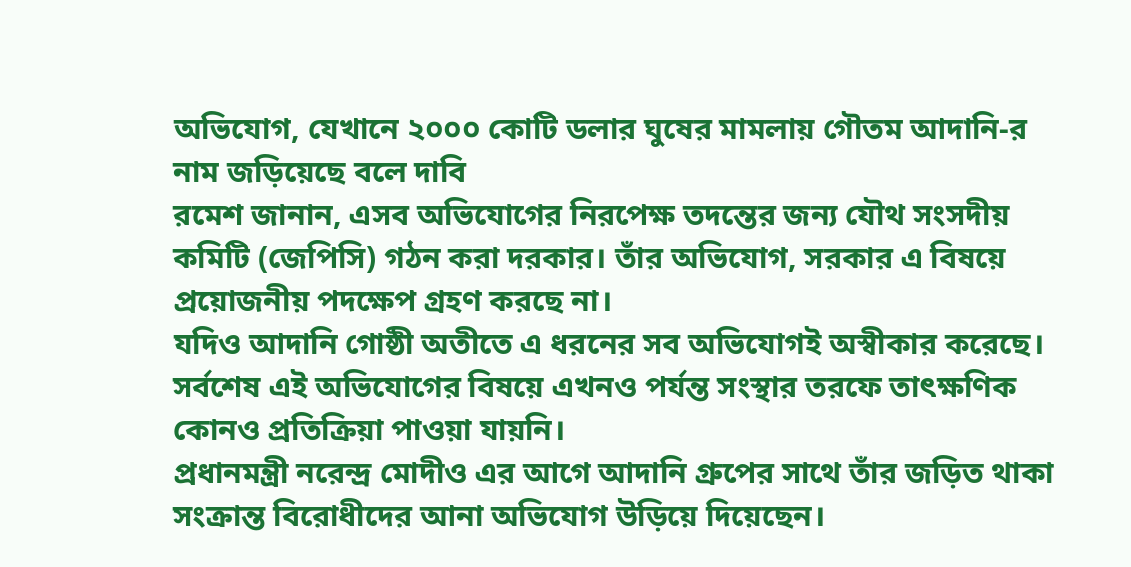অভিযোগ, যেখানে ২০০০ কোটি ডলার ঘুষের মামলায় গৌতম আদানি-র নাম জড়িয়েছে বলে দাবি
রমেশ জানান, এসব অভিযোগের নিরপেক্ষ তদন্তের জন্য যৌথ সংসদীয় কমিটি (জেপিসি) গঠন করা দরকার। তাঁর অভিযোগ, সরকার এ বিষয়ে প্রয়োজনীয় পদক্ষেপ গ্রহণ করছে না।
যদিও আদানি গোষ্ঠী অতীতে এ ধরনের সব অভিযোগই অস্বীকার করেছে। সর্বশেষ এই অভিযোগের বিষয়ে এখনও পর্যন্ত সংস্থার তরফে তাৎক্ষণিক কোনও প্রতিক্রিয়া পাওয়া যায়নি।
প্রধানমন্ত্রী নরেন্দ্র মোদীও এর আগে আদানি গ্রুপের সাথে তাঁর জড়িত থাকা সংক্রান্ত বিরোধীদের আনা অভিযোগ উড়িয়ে দিয়েছেন।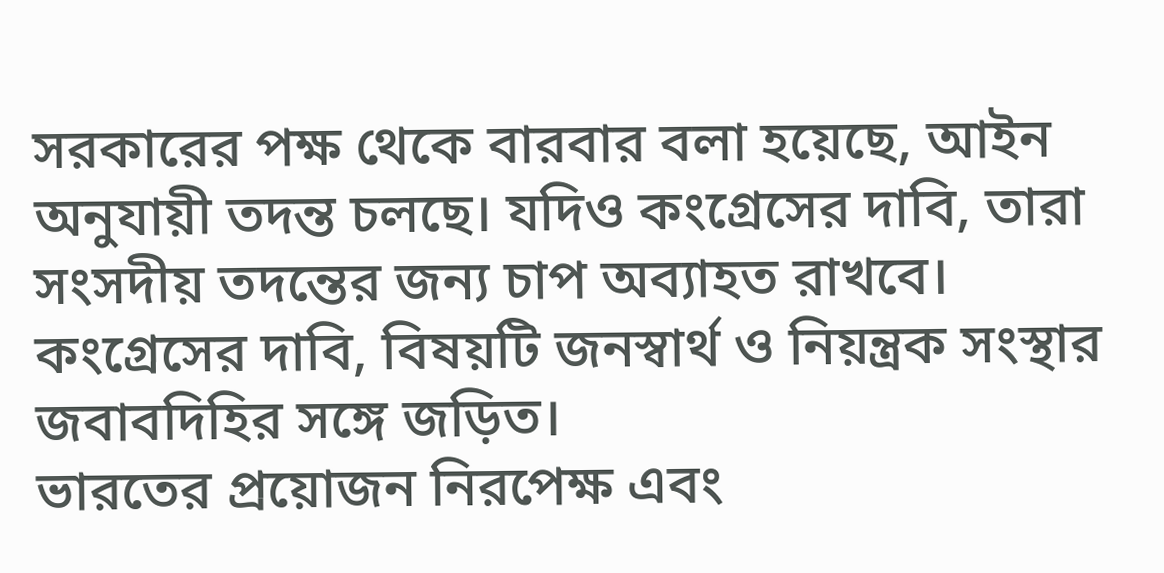সরকারের পক্ষ থেকে বারবার বলা হয়েছে, আইন অনুযায়ী তদন্ত চলছে। যদিও কংগ্রেসের দাবি, তারা সংসদীয় তদন্তের জন্য চাপ অব্যাহত রাখবে। কংগ্রেসের দাবি, বিষয়টি জনস্বার্থ ও নিয়ন্ত্রক সংস্থার জবাবদিহির সঙ্গে জড়িত।
ভারতের প্রয়োজন নিরপেক্ষ এবং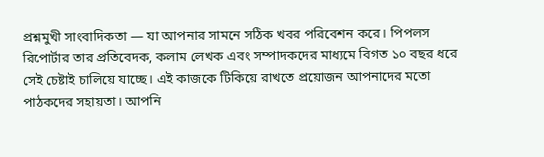প্রশ্নমুখী সাংবাদিকতা — যা আপনার সামনে সঠিক খবর পরিবেশন করে। পিপলস রিপোর্টার তার প্রতিবেদক, কলাম লেখক এবং সম্পাদকদের মাধ্যমে বিগত ১০ বছর ধরে সেই চেষ্টাই চালিয়ে যাচ্ছে। এই কাজকে টিকিয়ে রাখতে প্রয়োজন আপনাদের মতো পাঠকদের সহায়তা। আপনি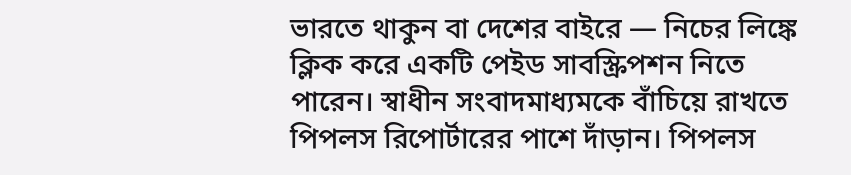ভারতে থাকুন বা দেশের বাইরে — নিচের লিঙ্কে ক্লিক করে একটি পেইড সাবস্ক্রিপশন নিতে পারেন। স্বাধীন সংবাদমাধ্যমকে বাঁচিয়ে রাখতে পিপলস রিপোর্টারের পাশে দাঁড়ান। পিপলস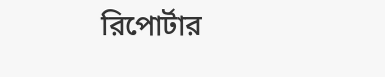রিপোর্টার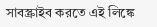সাবস্ক্রাইব করতে এই লিঙ্কে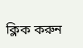ক্লিক করুন